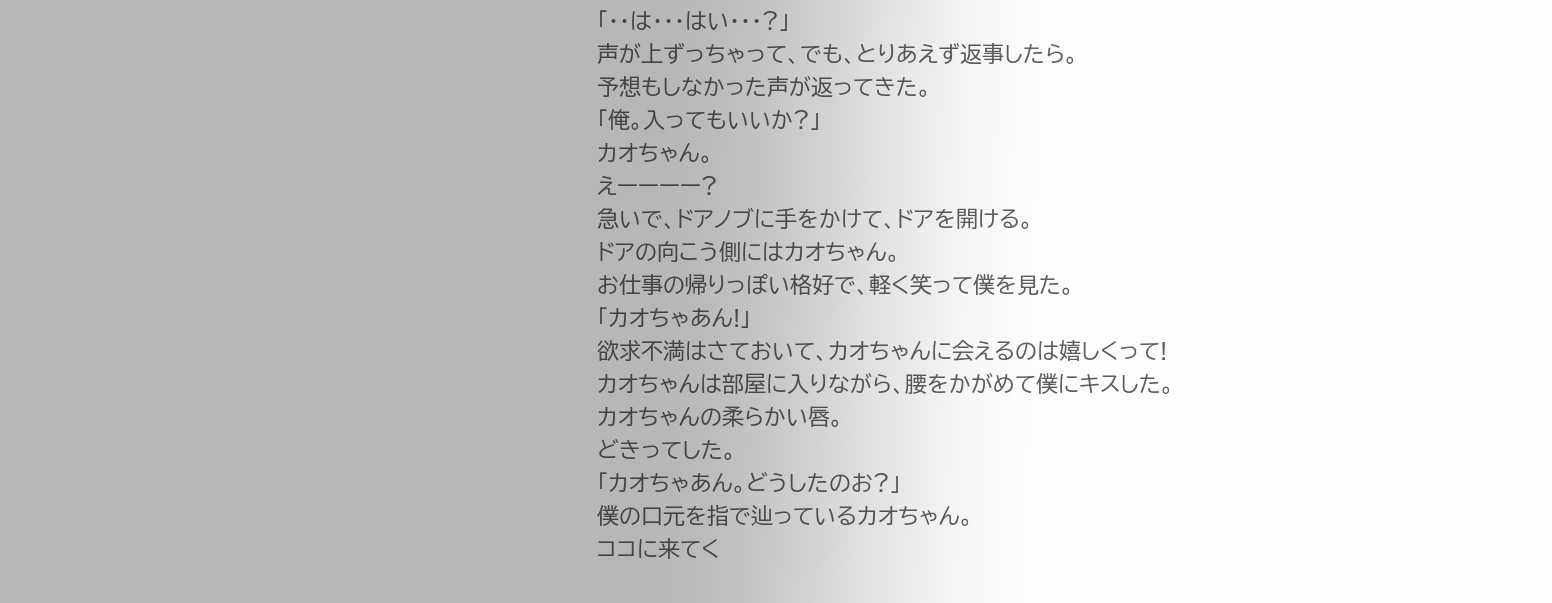「・・は・・・はい・・・?」
声が上ずっちゃって、でも、とりあえず返事したら。
予想もしなかった声が返ってきた。
「俺。入ってもいいか?」
カオちゃん。
えーーーー?
急いで、ドアノブに手をかけて、ドアを開ける。
ドアの向こう側にはカオちゃん。
お仕事の帰りっぽい格好で、軽く笑って僕を見た。
「カオちゃあん!」
欲求不満はさておいて、カオちゃんに会えるのは嬉しくって!
カオちゃんは部屋に入りながら、腰をかがめて僕にキスした。
カオちゃんの柔らかい唇。
どきってした。
「カオちゃあん。どうしたのお?」
僕の口元を指で辿っているカオちゃん。
ココに来てく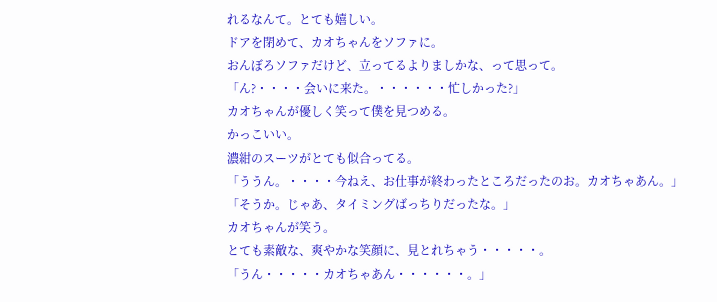れるなんて。とても嬉しい。
ドアを閉めて、カオちゃんをソファに。
おんぼろソファだけど、立ってるよりましかな、って思って。
「ん?・・・・会いに来た。・・・・・・忙しかった?」
カオちゃんが優しく笑って僕を見つめる。
かっこいい。
濃紺のスーツがとても似合ってる。
「ううん。・・・・今ねえ、お仕事が終わったところだったのお。カオちゃあん。」
「そうか。じゃあ、タイミングばっちりだったな。」
カオちゃんが笑う。
とても素敵な、爽やかな笑顔に、見とれちゃう・・・・・。
「うん・・・・・カオちゃあん・・・・・・。」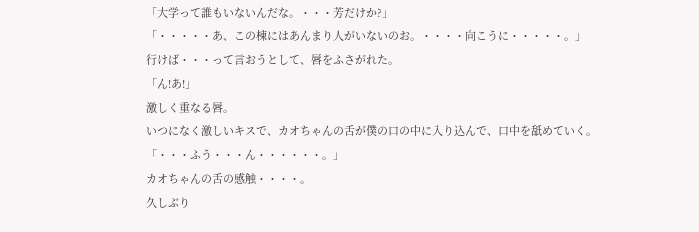「大学って誰もいないんだな。・・・芳だけか?」
「・・・・・あ、この棟にはあんまり人がいないのお。・・・・向こうに・・・・・。」
行けば・・・って言おうとして、唇をふさがれた。
「ん!あ!」
激しく重なる唇。
いつになく激しいキスで、カオちゃんの舌が僕の口の中に入り込んで、口中を舐めていく。
「・・・ふう・・・ん・・・・・・。」
カオちゃんの舌の感触・・・・。
久しぶり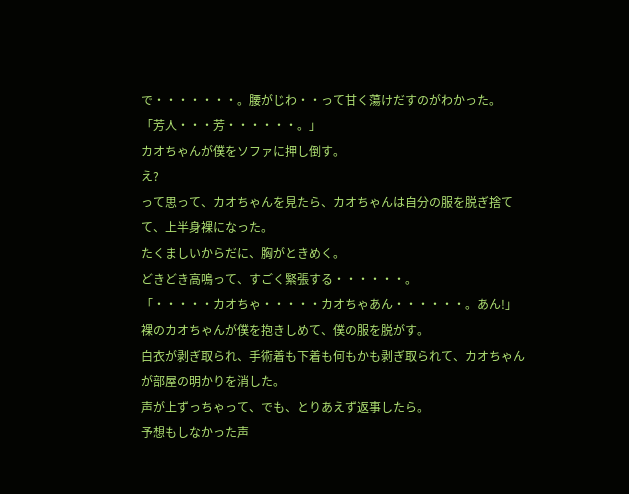で・・・・・・・。腰がじわ・・って甘く蕩けだすのがわかった。
「芳人・・・芳・・・・・・。」
カオちゃんが僕をソファに押し倒す。
え?
って思って、カオちゃんを見たら、カオちゃんは自分の服を脱ぎ捨てて、上半身裸になった。
たくましいからだに、胸がときめく。
どきどき高鳴って、すごく緊張する・・・・・・。
「・・・・・カオちゃ・・・・・カオちゃあん・・・・・・。あん!」
裸のカオちゃんが僕を抱きしめて、僕の服を脱がす。
白衣が剥ぎ取られ、手術着も下着も何もかも剥ぎ取られて、カオちゃんが部屋の明かりを消した。
声が上ずっちゃって、でも、とりあえず返事したら。
予想もしなかった声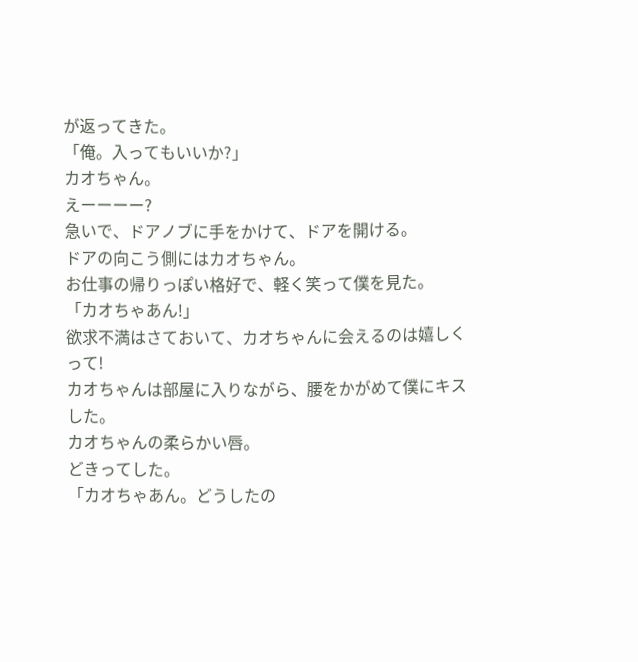が返ってきた。
「俺。入ってもいいか?」
カオちゃん。
えーーーー?
急いで、ドアノブに手をかけて、ドアを開ける。
ドアの向こう側にはカオちゃん。
お仕事の帰りっぽい格好で、軽く笑って僕を見た。
「カオちゃあん!」
欲求不満はさておいて、カオちゃんに会えるのは嬉しくって!
カオちゃんは部屋に入りながら、腰をかがめて僕にキスした。
カオちゃんの柔らかい唇。
どきってした。
「カオちゃあん。どうしたの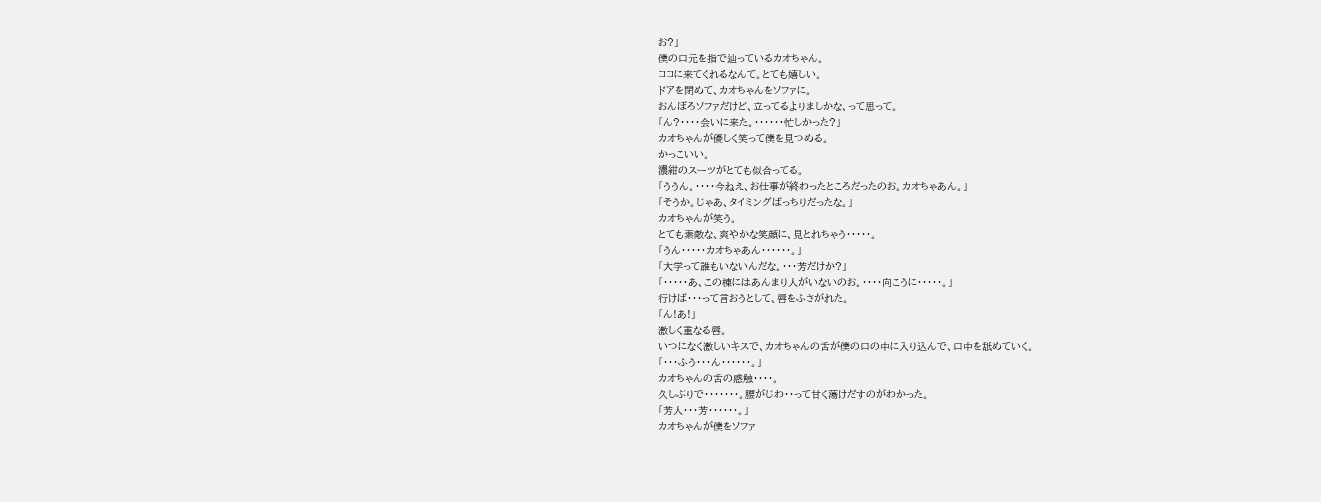お?」
僕の口元を指で辿っているカオちゃん。
ココに来てくれるなんて。とても嬉しい。
ドアを閉めて、カオちゃんをソファに。
おんぼろソファだけど、立ってるよりましかな、って思って。
「ん?・・・・会いに来た。・・・・・・忙しかった?」
カオちゃんが優しく笑って僕を見つめる。
かっこいい。
濃紺のスーツがとても似合ってる。
「ううん。・・・・今ねえ、お仕事が終わったところだったのお。カオちゃあん。」
「そうか。じゃあ、タイミングばっちりだったな。」
カオちゃんが笑う。
とても素敵な、爽やかな笑顔に、見とれちゃう・・・・・。
「うん・・・・・カオちゃあん・・・・・・。」
「大学って誰もいないんだな。・・・芳だけか?」
「・・・・・あ、この棟にはあんまり人がいないのお。・・・・向こうに・・・・・。」
行けば・・・って言おうとして、唇をふさがれた。
「ん!あ!」
激しく重なる唇。
いつになく激しいキスで、カオちゃんの舌が僕の口の中に入り込んで、口中を舐めていく。
「・・・ふう・・・ん・・・・・・。」
カオちゃんの舌の感触・・・・。
久しぶりで・・・・・・・。腰がじわ・・って甘く蕩けだすのがわかった。
「芳人・・・芳・・・・・・。」
カオちゃんが僕をソファ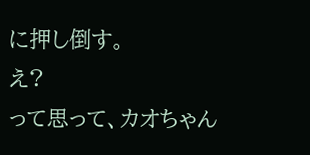に押し倒す。
え?
って思って、カオちゃん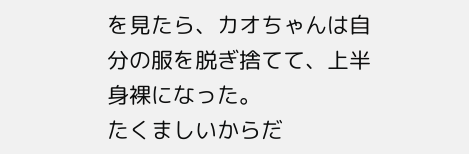を見たら、カオちゃんは自分の服を脱ぎ捨てて、上半身裸になった。
たくましいからだ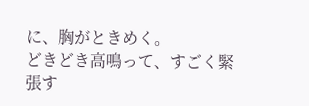に、胸がときめく。
どきどき高鳴って、すごく緊張す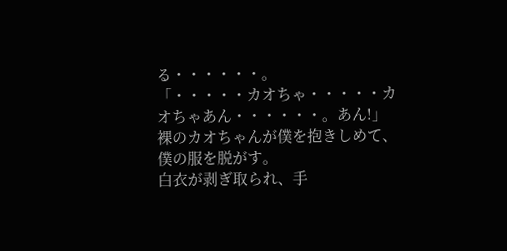る・・・・・・。
「・・・・・カオちゃ・・・・・カオちゃあん・・・・・・。あん!」
裸のカオちゃんが僕を抱きしめて、僕の服を脱がす。
白衣が剥ぎ取られ、手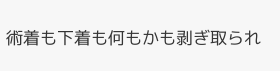術着も下着も何もかも剥ぎ取られ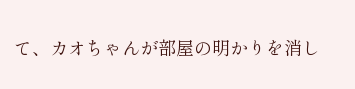て、カオちゃんが部屋の明かりを消し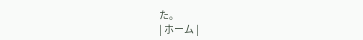た。
| ホーム |